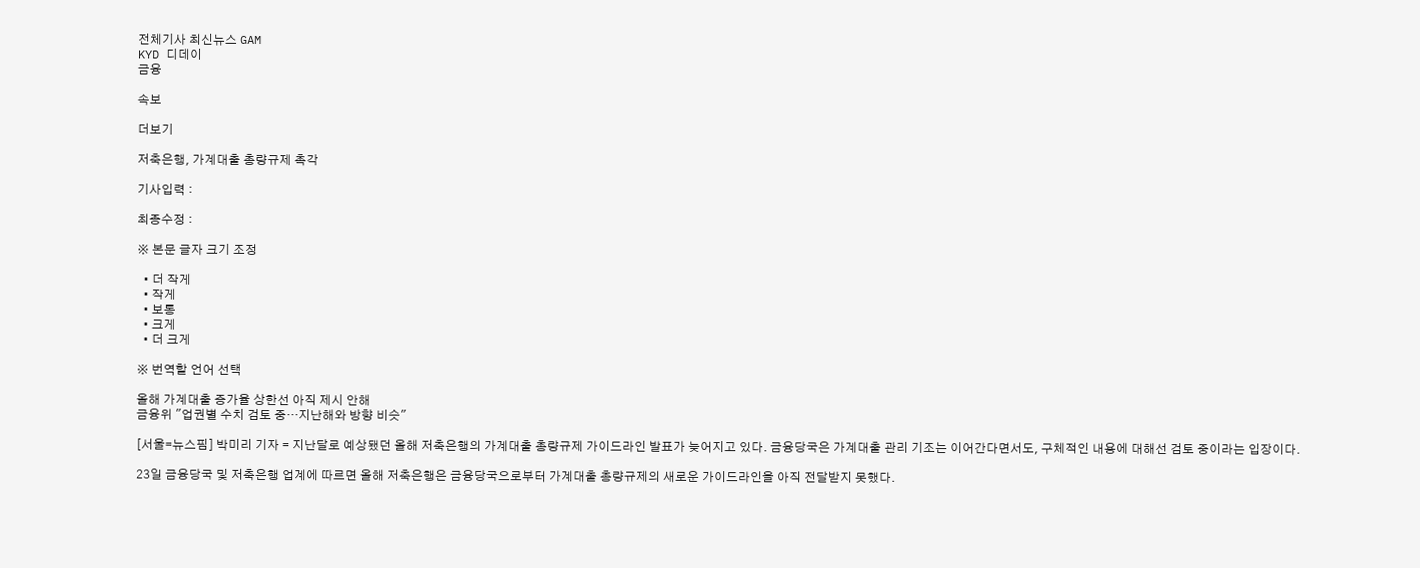전체기사 최신뉴스 GAM
KYD 디데이
금융

속보

더보기

저축은행, 가계대출 총량규제 촉각

기사입력 :

최종수정 :

※ 본문 글자 크기 조정

  • 더 작게
  • 작게
  • 보통
  • 크게
  • 더 크게

※ 번역할 언어 선택

올해 가계대출 증가율 상한선 아직 제시 안해
금융위 "업권별 수치 검토 중…지난해와 방향 비슷"

[서울=뉴스핌] 박미리 기자 = 지난달로 예상됐던 올해 저축은행의 가계대출 총량규제 가이드라인 발표가 늦어지고 있다. 금융당국은 가계대출 관리 기조는 이어간다면서도, 구체적인 내용에 대해선 검토 중이라는 입장이다.

23일 금융당국 및 저축은행 업계에 따르면 올해 저축은행은 금융당국으로부터 가계대출 총량규제의 새로운 가이드라인을 아직 전달받지 못했다.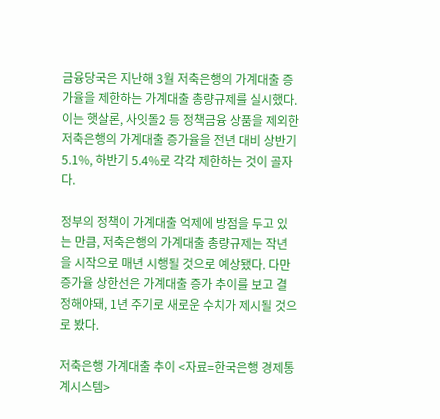금융당국은 지난해 3월 저축은행의 가계대출 증가율을 제한하는 가계대출 총량규제를 실시했다. 이는 햇살론, 사잇돌2 등 정책금융 상품을 제외한 저축은행의 가계대출 증가율을 전년 대비 상반기 5.1%, 하반기 5.4%로 각각 제한하는 것이 골자다.

정부의 정책이 가계대출 억제에 방점을 두고 있는 만큼, 저축은행의 가계대출 총량규제는 작년을 시작으로 매년 시행될 것으로 예상됐다. 다만 증가율 상한선은 가계대출 증가 추이를 보고 결정해야돼, 1년 주기로 새로운 수치가 제시될 것으로 봤다.

저축은행 가계대출 추이 <자료=한국은행 경제통계시스템>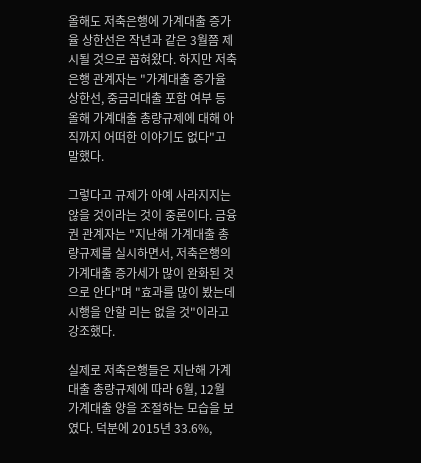올해도 저축은행에 가계대출 증가율 상한선은 작년과 같은 3월쯤 제시될 것으로 꼽혀왔다. 하지만 저축은행 관계자는 "가계대출 증가율 상한선, 중금리대출 포함 여부 등 올해 가계대출 총량규제에 대해 아직까지 어떠한 이야기도 없다"고 말했다.

그렇다고 규제가 아예 사라지지는 않을 것이라는 것이 중론이다. 금융권 관계자는 "지난해 가계대출 총량규제를 실시하면서, 저축은행의 가계대출 증가세가 많이 완화된 것으로 안다"며 "효과를 많이 봤는데 시행을 안할 리는 없을 것"이라고 강조했다.

실제로 저축은행들은 지난해 가계대출 총량규제에 따라 6월, 12월 가계대출 양을 조절하는 모습을 보였다. 덕분에 2015년 33.6%,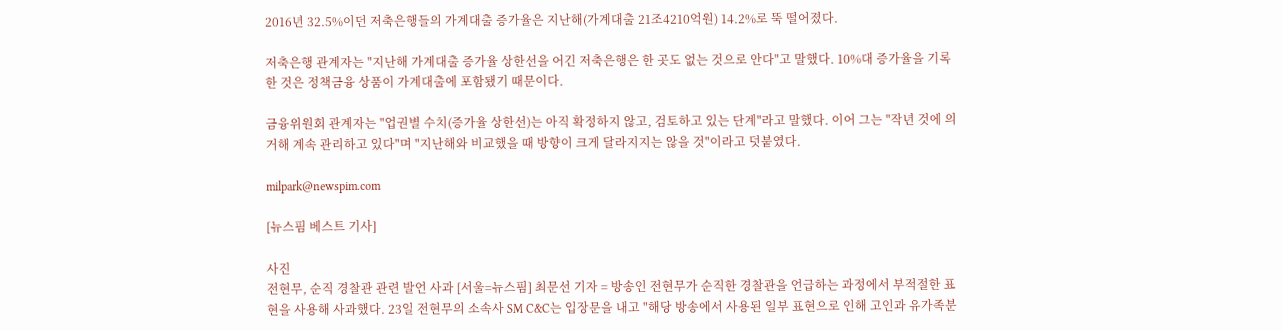2016년 32.5%이던 저축은행들의 가계대출 증가율은 지난해(가계대출 21조4210억원) 14.2%로 뚝 떨어졌다.

저축은행 관계자는 "지난해 가계대출 증가율 상한선을 어긴 저축은행은 한 곳도 없는 것으로 안다"고 말했다. 10%대 증가율을 기록한 것은 정책금융 상품이 가계대출에 포함됐기 때문이다.

금융위원회 관계자는 "업권별 수치(증가율 상한선)는 아직 확정하지 않고, 검토하고 있는 단계"라고 말했다. 이어 그는 "작년 것에 의거해 계속 관리하고 있다"며 "지난해와 비교했을 때 방향이 크게 달라지지는 않을 것"이라고 덧붙였다.

milpark@newspim.com

[뉴스핌 베스트 기사]

사진
전현무, 순직 경찰관 관련 발언 사과 [서울=뉴스핌] 최문선 기자 = 방송인 전현무가 순직한 경찰관을 언급하는 과정에서 부적절한 표현을 사용해 사과했다. 23일 전현무의 소속사 SM C&C는 입장문을 내고 "해당 방송에서 사용된 일부 표현으로 인해 고인과 유가족분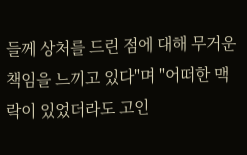들께 상처를 드린 점에 대해 무거운 책임을 느끼고 있다"며 "어떠한 맥락이 있었더라도 고인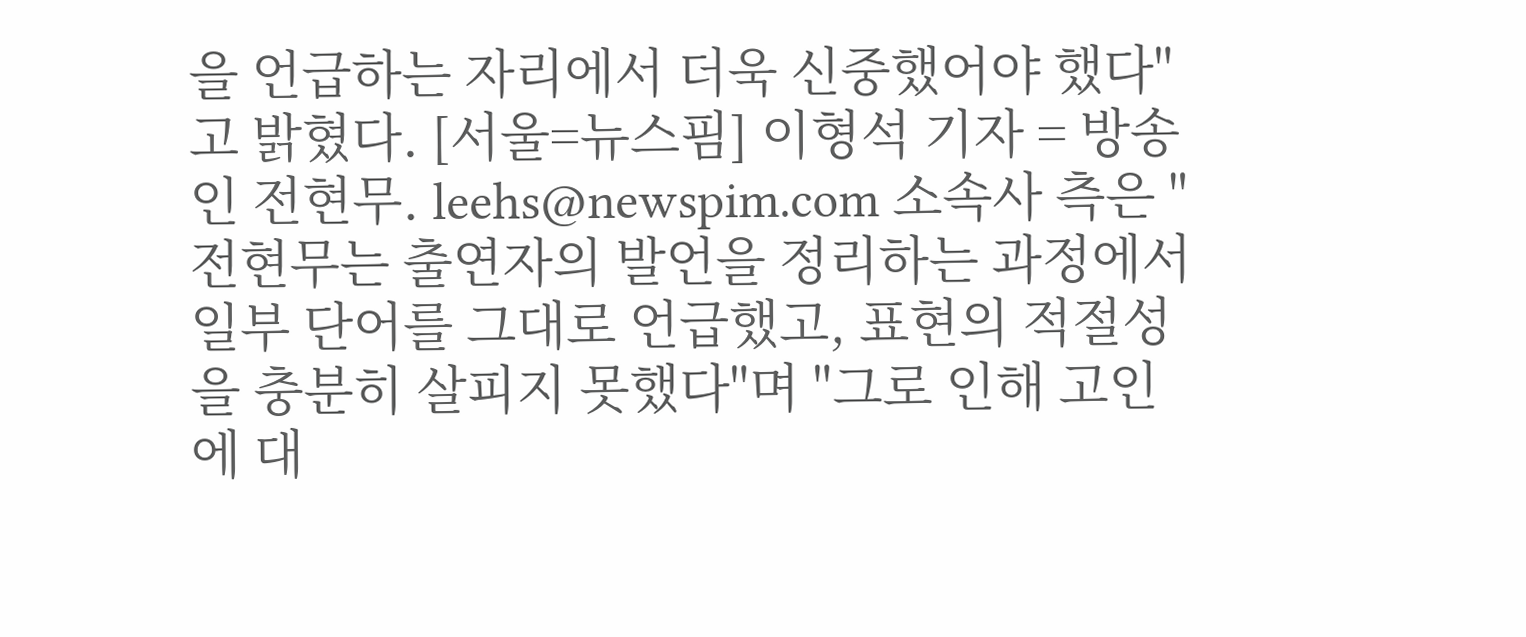을 언급하는 자리에서 더욱 신중했어야 했다"고 밝혔다. [서울=뉴스핌] 이형석 기자 = 방송인 전현무. leehs@newspim.com 소속사 측은 "전현무는 출연자의 발언을 정리하는 과정에서 일부 단어를 그대로 언급했고, 표현의 적절성을 충분히 살피지 못했다"며 "그로 인해 고인에 대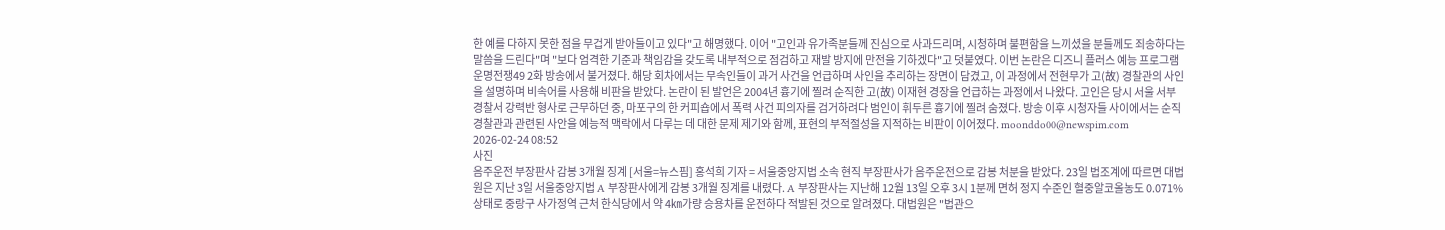한 예를 다하지 못한 점을 무겁게 받아들이고 있다"고 해명했다. 이어 "고인과 유가족분들께 진심으로 사과드리며, 시청하며 불편함을 느끼셨을 분들께도 죄송하다는 말씀을 드린다"며 "보다 엄격한 기준과 책임감을 갖도록 내부적으로 점검하고 재발 방지에 만전을 기하겠다"고 덧붙였다. 이번 논란은 디즈니 플러스 예능 프로그램 운명전쟁49 2화 방송에서 불거졌다. 해당 회차에서는 무속인들이 과거 사건을 언급하며 사인을 추리하는 장면이 담겼고, 이 과정에서 전현무가 고(故) 경찰관의 사인을 설명하며 비속어를 사용해 비판을 받았다. 논란이 된 발언은 2004년 흉기에 찔려 순직한 고(故) 이재현 경장을 언급하는 과정에서 나왔다. 고인은 당시 서울 서부경찰서 강력반 형사로 근무하던 중, 마포구의 한 커피숍에서 폭력 사건 피의자를 검거하려다 범인이 휘두른 흉기에 찔려 숨졌다. 방송 이후 시청자들 사이에서는 순직 경찰관과 관련된 사안을 예능적 맥락에서 다루는 데 대한 문제 제기와 함께, 표현의 부적절성을 지적하는 비판이 이어졌다. moonddo00@newspim.com 2026-02-24 08:52
사진
음주운전 부장판사 감봉 3개월 징계 [서울=뉴스핌] 홍석희 기자 = 서울중앙지법 소속 현직 부장판사가 음주운전으로 감봉 처분을 받았다. 23일 법조계에 따르면 대법원은 지난 3일 서울중앙지법 A 부장판사에게 감봉 3개월 징계를 내렸다. A 부장판사는 지난해 12월 13일 오후 3시 1분께 면허 정지 수준인 혈중알코올농도 0.071% 상태로 중랑구 사가정역 근처 한식당에서 약 4㎞가량 승용차를 운전하다 적발된 것으로 알려졌다. 대법원은 "법관으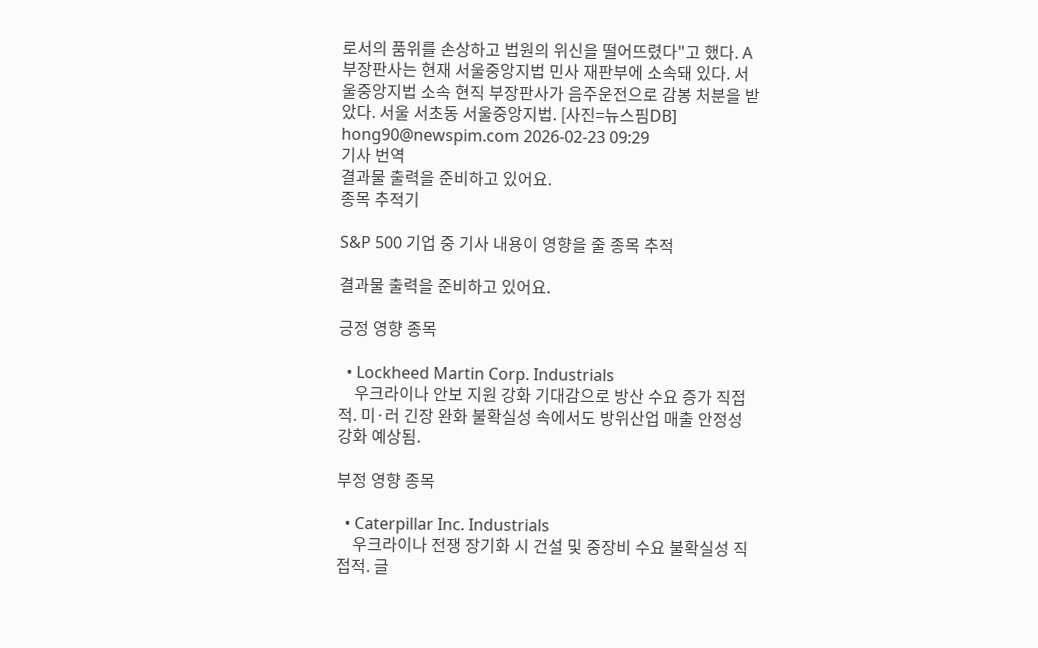로서의 품위를 손상하고 법원의 위신을 떨어뜨렸다"고 했다. A 부장판사는 현재 서울중앙지법 민사 재판부에 소속돼 있다. 서울중앙지법 소속 현직 부장판사가 음주운전으로 감봉 처분을 받았다. 서울 서초동 서울중앙지법. [사진=뉴스핌DB] hong90@newspim.com 2026-02-23 09:29
기사 번역
결과물 출력을 준비하고 있어요.
종목 추적기

S&P 500 기업 중 기사 내용이 영향을 줄 종목 추적

결과물 출력을 준비하고 있어요.

긍정 영향 종목

  • Lockheed Martin Corp. Industrials
    우크라이나 안보 지원 강화 기대감으로 방산 수요 증가 직접적. 미·러 긴장 완화 불확실성 속에서도 방위산업 매출 안정성 강화 예상됨.

부정 영향 종목

  • Caterpillar Inc. Industrials
    우크라이나 전쟁 장기화 시 건설 및 중장비 수요 불확실성 직접적. 글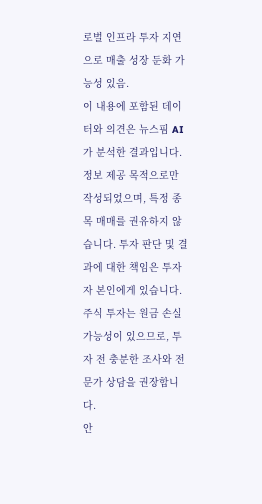로벌 인프라 투자 지연으로 매출 성장 둔화 가능성 있음.
이 내용에 포함된 데이터와 의견은 뉴스핌 AI가 분석한 결과입니다. 정보 제공 목적으로만 작성되었으며, 특정 종목 매매를 권유하지 않습니다. 투자 판단 및 결과에 대한 책임은 투자자 본인에게 있습니다. 주식 투자는 원금 손실 가능성이 있으므로, 투자 전 충분한 조사와 전문가 상담을 권장합니다.
안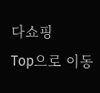다쇼핑
Top으로 이동